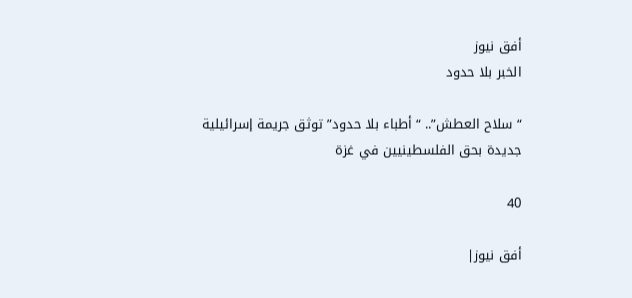أفق نيوز
الخبر بلا حدود

“سلاح العطش”.. “أطباء بلا حدود” توثق جريمة إسرائيلية جديدة بحق الفلسطينيين في غزة

40

أفق نيوز|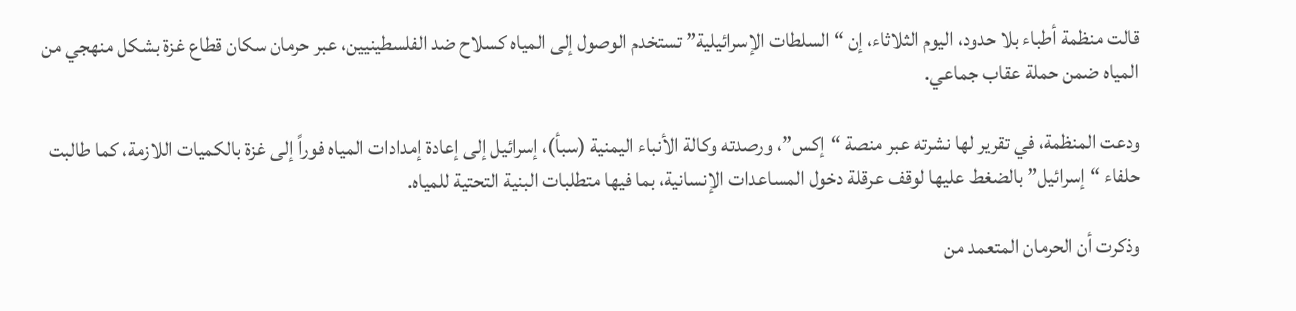قالت منظمة أطباء بلا حدود، اليوم الثلاثاء، إن “السلطات الإسرائيلية” تستخدم الوصول إلى المياه كسلاح ضد الفلسطينيين، عبر حرمان سكان قطاع غزة بشكل منهجي من المياه ضمن حملة عقاب جماعي.

ودعت المنظمة، في تقرير لها نشرته عبر منصة “إكس”، ورصدته وكالة الأنباء اليمنية (سبأ)، إسرائيل إلى إعادة إمدادات المياه فوراً إلى غزة بالكميات اللازمة، كما طالبت حلفاء “إسرائيل” بالضغط عليها لوقف عرقلة دخول المساعدات الإنسانية، بما فيها متطلبات البنية التحتية للمياه.

وذكرت أن الحرمان المتعمد من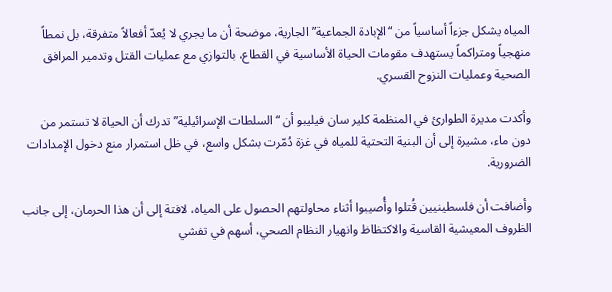المياه يشكل جزءاً أساسياً من “الإبادة الجماعية” الجارية، موضحة أن ما يجري لا يُعدّ أفعالاً متفرقة، بل نمطاً منهجياً ومتراكماً يستهدف مقومات الحياة الأساسية في القطاع، بالتوازي مع عمليات القتل وتدمير المرافق الصحية وعمليات النزوح القسري.

وأكدت مديرة الطوارئ في المنظمة كلير سان فيليبو أن “السلطات الإسرائيلية” تدرك أن الحياة لا تستمر من دون ماء، مشيرة إلى أن البنية التحتية للمياه في غزة دُمّرت بشكل واسع، في ظل استمرار منع دخول الإمدادات الضرورية.

وأضافت أن فلسطينيين قُتلوا وأُصيبوا أثناء محاولتهم الحصول على المياه، لافتة إلى أن هذا الحرمان، إلى جانب الظروف المعيشية القاسية والاكتظاظ وانهيار النظام الصحي، أسهم في تفشي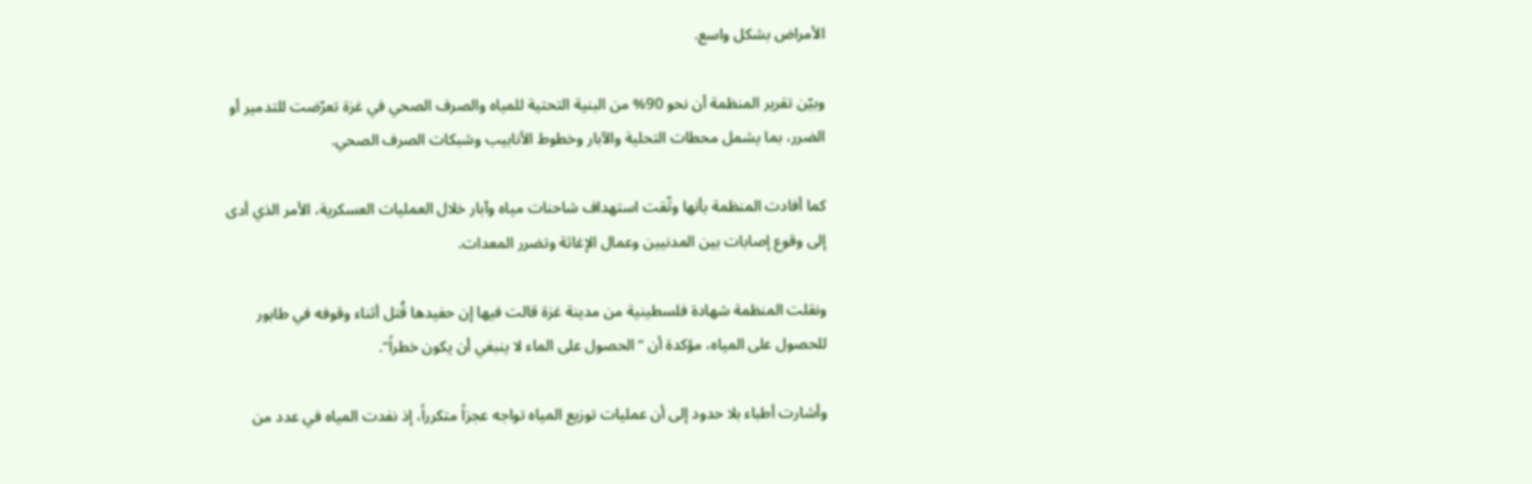الأمراض بشكل واسع.

وبيّن تقرير المنظمة أن نحو 90% من البنية التحتية للمياه والصرف الصحي في غزة تعرّضت للتدمير أو الضرر، بما يشمل محطات التحلية والآبار وخطوط الأنابيب وشبكات الصرف الصحي.

كما أفادت المنظمة بأنها وثّقت استهداف شاحنات مياه وآبار خلال العمليات العسكرية، الأمر الذي أدى إلى وقوع إصابات بين المدنيين وعمال الإغاثة وتضرر المعدات.

ونقلت المنظمة شهادة فلسطينية من مدينة غزة قالت فيها إن حفيدها قُتل أثناء وقوفه في طابور للحصول على المياه، مؤكدة أن “الحصول على الماء لا ينبغي أن يكون خطراً”.

وأشارت أطباء بلا حدود إلى أن عمليات توزيع المياه تواجه عجزاً متكرراً، إذ نفدت المياه في عدد من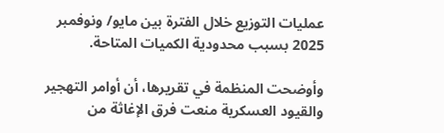عمليات التوزيع خلال الفترة بين مايو/ ونوفمبر 2025 بسبب محدودية الكميات المتاحة.

وأوضحت المنظمة في تقريرها، أن أوامر التهجير والقيود العسكرية منعت فرق الإغاثة من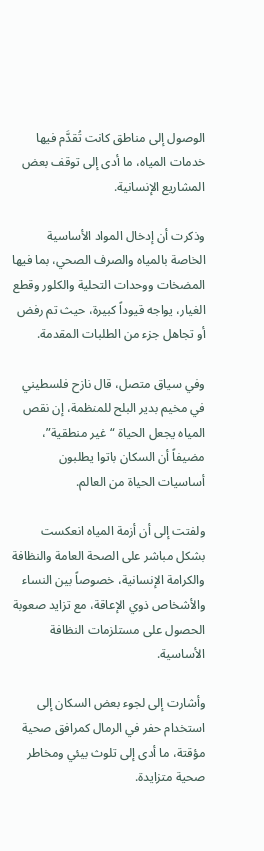الوصول إلى مناطق كانت تُقدَّم فيها خدمات المياه، ما أدى إلى توقف بعض المشاريع الإنسانية.

وذكرت أن إدخال المواد الأساسية الخاصة بالمياه والصرف الصحي، بما فيها المضخات ووحدات التحلية والكلور وقطع الغيار، يواجه قيوداً كبيرة، حيث تم رفض أو تجاهل جزء من الطلبات المقدمة.

وفي سياق متصل، قال نازح فلسطيني في مخيم بدير البلح للمنظمة، إن نقص المياه يجعل الحياة “غير منطقية”، مضيفاً أن السكان باتوا يطلبون أساسيات الحياة من العالم.

ولفتت إلى أن أزمة المياه انعكست بشكل مباشر على الصحة العامة والنظافة والكرامة الإنسانية، خصوصاً بين النساء والأشخاص ذوي الإعاقة، مع تزايد صعوبة الحصول على مستلزمات النظافة الأساسية.

وأشارت إلى لجوء بعض السكان إلى استخدام حفر في الرمال كمرافق صحية مؤقتة، ما أدى إلى تلوث بيئي ومخاطر صحية متزايدة.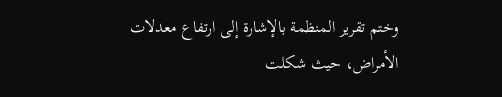وختم تقرير المنظمة بالإشارة إلى ارتفاع معدلات الأمراض، حيث شكلت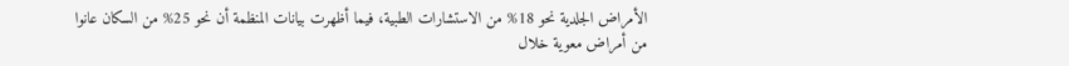الأمراض الجلدية نحو 18% من الاستشارات الطبية، فيما أظهرت بيانات المنظمة أن نحو 25% من السكان عانوا من أمراض معوية خلال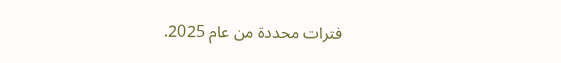فترات محددة من عام 2025.